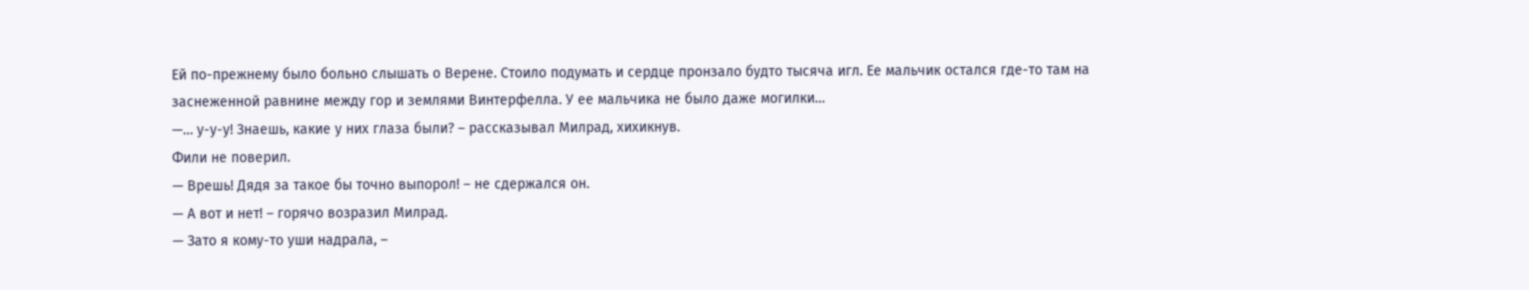Ей по-прежнему было больно слышать о Верене. Стоило подумать и сердце пронзало будто тысяча игл. Ее мальчик остался где-то там на заснеженной равнине между гор и землями Винтерфелла. У ее мальчика не было даже могилки…
—… у-у-у! Знаешь, какие у них глаза были? – рассказывал Милрад, хихикнув.
Фили не поверил.
— Врешь! Дядя за такое бы точно выпорол! – не сдержался он.
— А вот и нет! – горячо возразил Милрад.
— Зато я кому-то уши надрала, –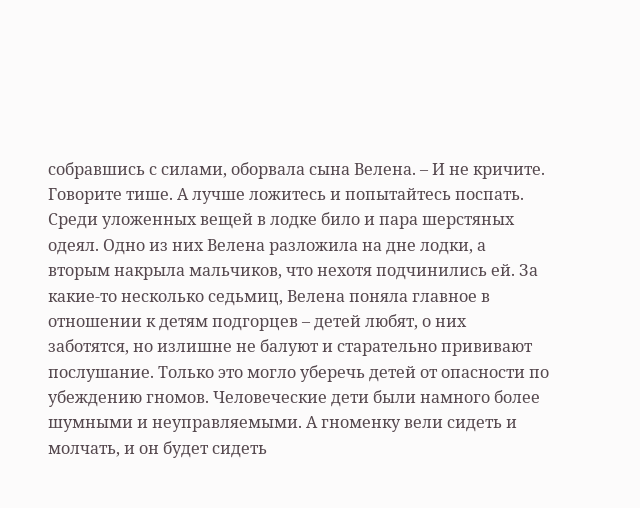собравшись с силами, оборвала сына Велена. – И не кричите. Говорите тише. А лучше ложитесь и попытайтесь поспать.
Среди уложенных вещей в лодке било и пара шерстяных одеял. Одно из них Велена разложила на дне лодки, а вторым накрыла мальчиков, что нехотя подчинились ей. За какие-то несколько седьмиц, Велена поняла главное в отношении к детям подгорцев – детей любят, о них заботятся, но излишне не балуют и старательно прививают послушание. Только это могло уберечь детей от опасности по убеждению гномов. Человеческие дети были намного более шумными и неуправляемыми. А гноменку вели сидеть и молчать, и он будет сидеть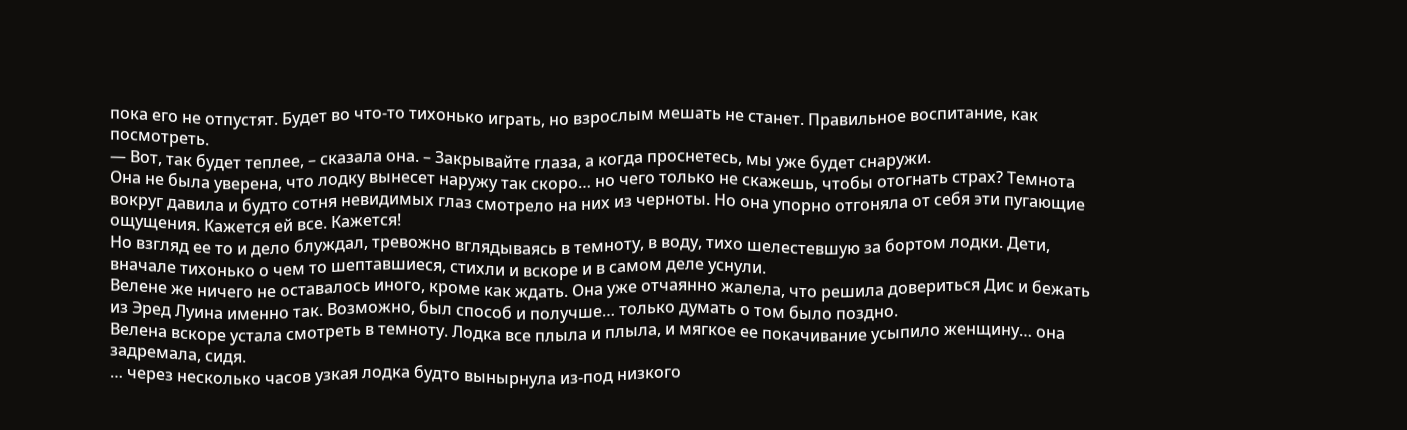пока его не отпустят. Будет во что-то тихонько играть, но взрослым мешать не станет. Правильное воспитание, как посмотреть.
— Вот, так будет теплее, – сказала она. – Закрывайте глаза, а когда проснетесь, мы уже будет снаружи.
Она не была уверена, что лодку вынесет наружу так скоро… но чего только не скажешь, чтобы отогнать страх? Темнота вокруг давила и будто сотня невидимых глаз смотрело на них из черноты. Но она упорно отгоняла от себя эти пугающие ощущения. Кажется ей все. Кажется!
Но взгляд ее то и дело блуждал, тревожно вглядываясь в темноту, в воду, тихо шелестевшую за бортом лодки. Дети, вначале тихонько о чем то шептавшиеся, стихли и вскоре и в самом деле уснули.
Велене же ничего не оставалось иного, кроме как ждать. Она уже отчаянно жалела, что решила довериться Дис и бежать из Эред Луина именно так. Возможно, был способ и получше… только думать о том было поздно.
Велена вскоре устала смотреть в темноту. Лодка все плыла и плыла, и мягкое ее покачивание усыпило женщину… она задремала, сидя.
… через несколько часов узкая лодка будто вынырнула из-под низкого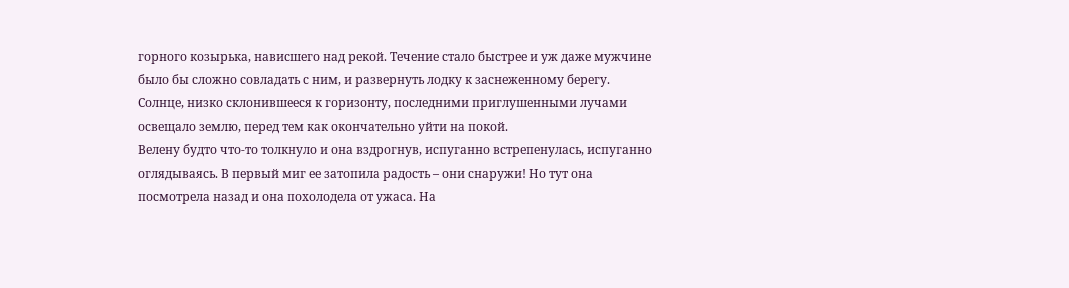горного козырька, нависшего над рекой. Течение стало быстрее и уж даже мужчине было бы сложно совладать с ним, и развернуть лодку к заснеженному берегу. Солнце, низко склонившееся к горизонту, последними приглушенными лучами освещало землю, перед тем как окончательно уйти на покой.
Велену будто что-то толкнуло и она вздрогнув, испуганно встрепенулась, испуганно оглядываясь. В первый миг ее затопила радость – они снаружи! Но тут она посмотрела назад и она похолодела от ужаса. На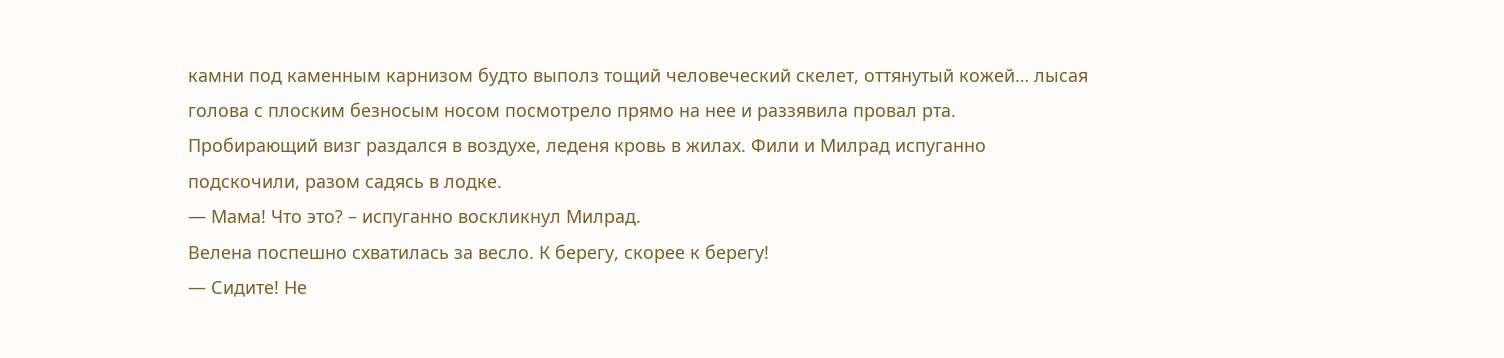камни под каменным карнизом будто выполз тощий человеческий скелет, оттянутый кожей… лысая голова с плоским безносым носом посмотрело прямо на нее и раззявила провал рта.
Пробирающий визг раздался в воздухе, леденя кровь в жилах. Фили и Милрад испуганно подскочили, разом садясь в лодке.
— Мама! Что это? – испуганно воскликнул Милрад.
Велена поспешно схватилась за весло. К берегу, скорее к берегу!
— Сидите! Не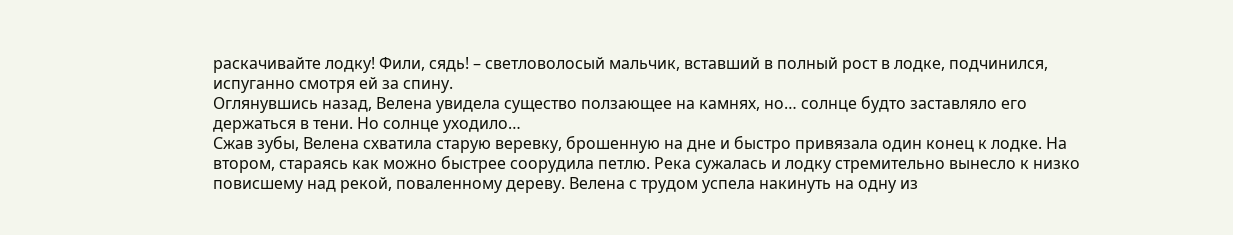раскачивайте лодку! Фили, сядь! – светловолосый мальчик, вставший в полный рост в лодке, подчинился, испуганно смотря ей за спину.
Оглянувшись назад, Велена увидела существо ползающее на камнях, но… солнце будто заставляло его держаться в тени. Но солнце уходило…
Сжав зубы, Велена схватила старую веревку, брошенную на дне и быстро привязала один конец к лодке. На втором, стараясь как можно быстрее соорудила петлю. Река сужалась и лодку стремительно вынесло к низко повисшему над рекой, поваленному дереву. Велена с трудом успела накинуть на одну из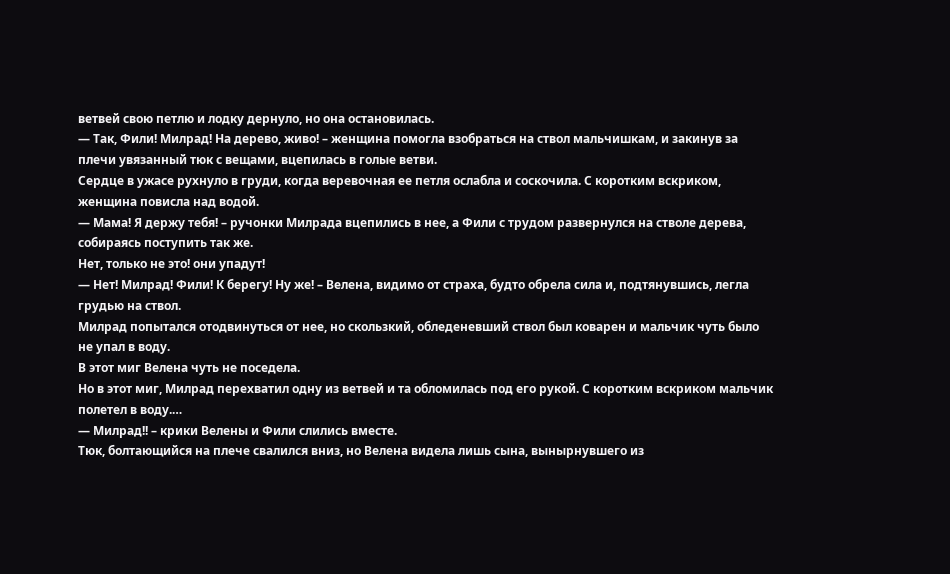ветвей свою петлю и лодку дернуло, но она остановилась.
— Так, Фили! Милрад! На дерево, живо! – женщина помогла взобраться на ствол мальчишкам, и закинув за плечи увязанный тюк с вещами, вцепилась в голые ветви.
Сердце в ужасе рухнуло в груди, когда веревочная ее петля ослабла и соскочила. С коротким вскриком, женщина повисла над водой.
— Мама! Я держу тебя! – ручонки Милрада вцепились в нее, а Фили с трудом развернулся на стволе дерева, собираясь поступить так же.
Нет, только не это! они упадут!
— Нет! Милрад! Фили! К берегу! Ну же! – Велена, видимо от страха, будто обрела сила и, подтянувшись, легла грудью на ствол.
Милрад попытался отодвинуться от нее, но скользкий, обледеневший ствол был коварен и мальчик чуть было не упал в воду.
В этот миг Велена чуть не поседела.
Но в этот миг, Милрад перехватил одну из ветвей и та обломилась под его рукой. С коротким вскриком мальчик полетел в воду.…
— Милрад!! – крики Велены и Фили слились вместе.
Тюк, болтающийся на плече свалился вниз, но Велена видела лишь сына, вынырнувшего из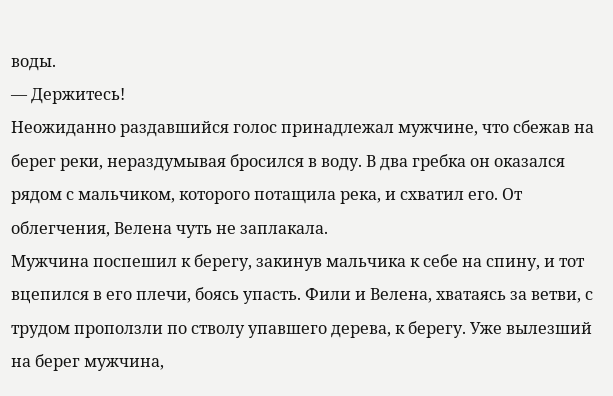воды.
— Держитесь!
Неожиданно раздавшийся голос принадлежал мужчине, что сбежав на берег реки, нераздумывая бросился в воду. В два гребка он оказался рядом с мальчиком, которого потащила река, и схватил его. От облегчения, Велена чуть не заплакала.
Мужчина поспешил к берегу, закинув мальчика к себе на спину, и тот вцепился в его плечи, боясь упасть. Фили и Велена, хватаясь за ветви, с трудом проползли по стволу упавшего дерева, к берегу. Уже вылезший на берег мужчина,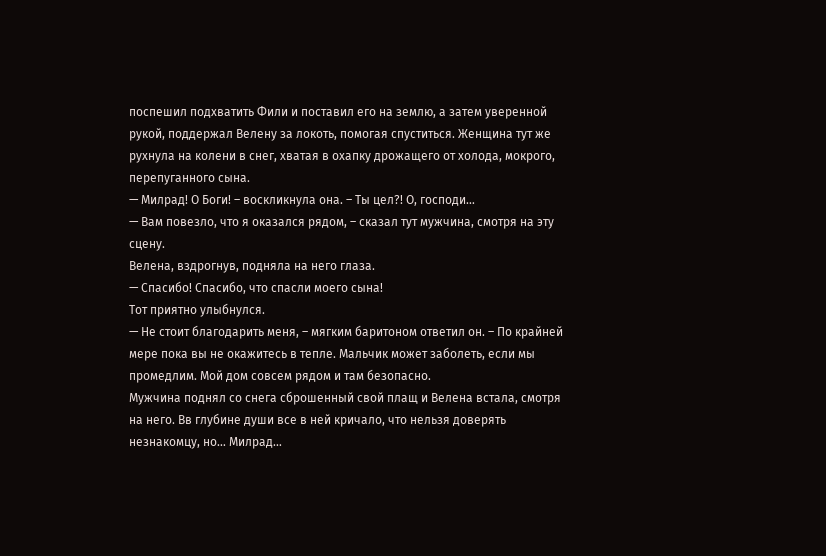поспешил подхватить Фили и поставил его на землю, а затем уверенной рукой, поддержал Велену за локоть, помогая спуститься. Женщина тут же рухнула на колени в снег, хватая в охапку дрожащего от холода, мокрого, перепуганного сына.
— Милрад! О Боги! – воскликнула она. – Ты цел?! О, господи…
— Вам повезло, что я оказался рядом, – сказал тут мужчина, смотря на эту сцену.
Велена, вздрогнув, подняла на него глаза.
— Спасибо! Спасибо, что спасли моего сына!
Тот приятно улыбнулся.
— Не стоит благодарить меня, – мягким баритоном ответил он. – По крайней мере пока вы не окажитесь в тепле. Мальчик может заболеть, если мы промедлим. Мой дом совсем рядом и там безопасно.
Мужчина поднял со снега сброшенный свой плащ и Велена встала, смотря на него. Вв глубине души все в ней кричало, что нельзя доверять незнакомцу, но… Милрад…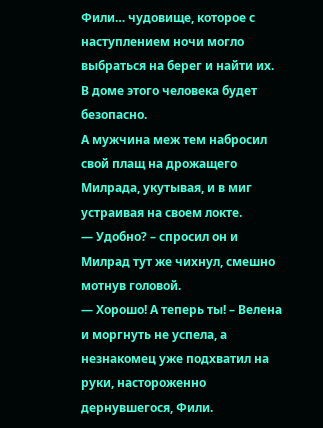Фили… чудовище, которое с наступлением ночи могло выбраться на берег и найти их.
В доме этого человека будет безопасно.
А мужчина меж тем набросил свой плащ на дрожащего Милрада, укутывая, и в миг устраивая на своем локте.
— Удобно? – спросил он и Милрад тут же чихнул, смешно мотнув головой.
— Хорошо! А теперь ты! – Велена и моргнуть не успела, а незнакомец уже подхватил на руки, настороженно дернувшегося, Фили.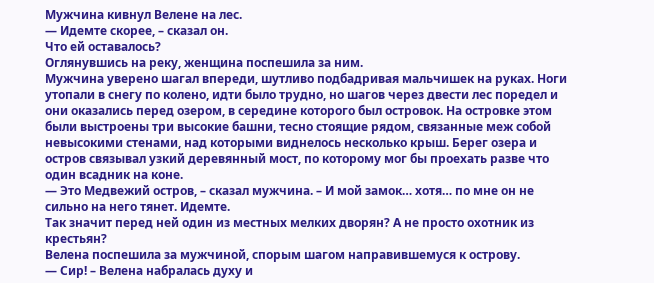Мужчина кивнул Велене на лес.
— Идемте скорее, – сказал он.
Что ей оставалось?
Оглянувшись на реку, женщина поспешила за ним.
Мужчина уверено шагал впереди, шутливо подбадривая мальчишек на руках. Ноги утопали в снегу по колено, идти было трудно, но шагов через двести лес поредел и они оказались перед озером, в середине которого был островок. На островке этом были выстроены три высокие башни, тесно стоящие рядом, связанные меж собой невысокими стенами, над которыми виднелось несколько крыш. Берег озера и остров связывал узкий деревянный мост, по которому мог бы проехать разве что один всадник на коне.
— Это Медвежий остров, – сказал мужчина. – И мой замок… хотя… по мне он не сильно на него тянет. Идемте.
Так значит перед ней один из местных мелких дворян? А не просто охотник из крестьян?
Велена поспешила за мужчиной, спорым шагом направившемуся к острову.
— Сир! – Велена набралась духу и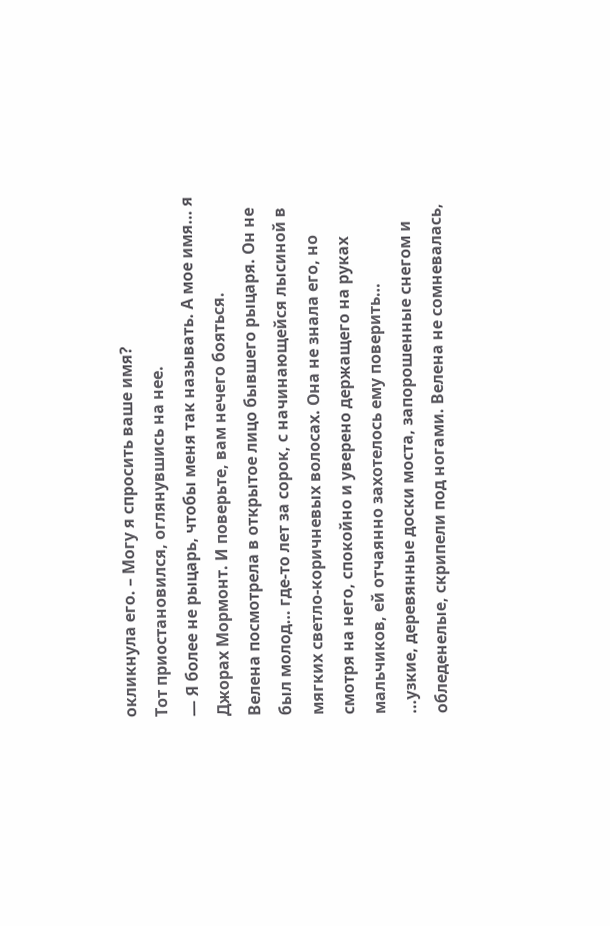окликнула его. – Могу я спросить ваше имя?
Тот приостановился, оглянувшись на нее.
— Я более не рыцарь, чтобы меня так называть. А мое имя… я Джорах Мормонт. И поверьте, вам нечего бояться.
Велена посмотрела в открытое лицо бывшего рыцаря. Он не был молод… где-то лет за сорок, с начинающейся лысиной в мягких светло-коричневых волосах. Она не знала его, но смотря на него, спокойно и уверено держащего на руках мальчиков, ей отчаянно захотелось ему поверить…
…узкие, деревянные доски моста, запорошенные снегом и обледенелые, скрипели под ногами. Велена не сомневалась,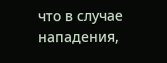что в случае нападения,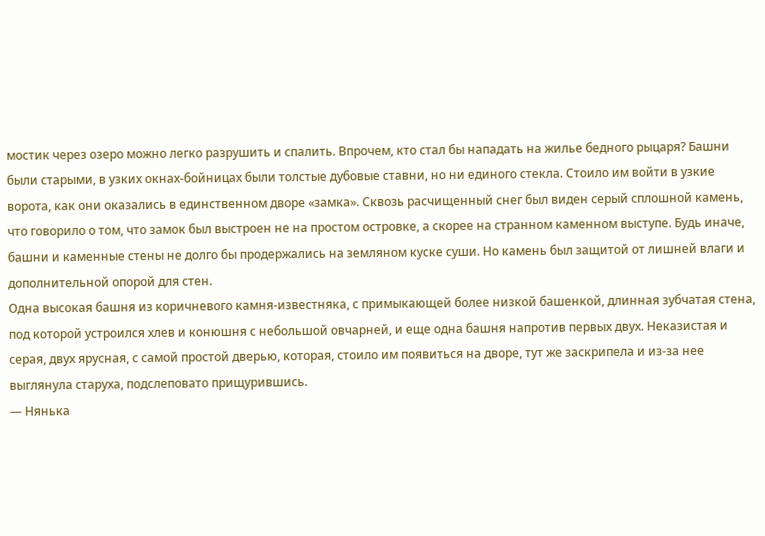мостик через озеро можно легко разрушить и спалить. Впрочем, кто стал бы нападать на жилье бедного рыцаря? Башни были старыми, в узких окнах-бойницах были толстые дубовые ставни, но ни единого стекла. Стоило им войти в узкие ворота, как они оказались в единственном дворе «замка». Сквозь расчищенный снег был виден серый сплошной камень, что говорило о том, что замок был выстроен не на простом островке, а скорее на странном каменном выступе. Будь иначе, башни и каменные стены не долго бы продержались на земляном куске суши. Но камень был защитой от лишней влаги и дополнительной опорой для стен.
Одна высокая башня из коричневого камня-известняка, с примыкающей более низкой башенкой, длинная зубчатая стена, под которой устроился хлев и конюшня с небольшой овчарней, и еще одна башня напротив первых двух. Неказистая и серая, двух ярусная, с самой простой дверью, которая, стоило им появиться на дворе, тут же заскрипела и из-за нее выглянула старуха, подслеповато прищурившись.
— Нянька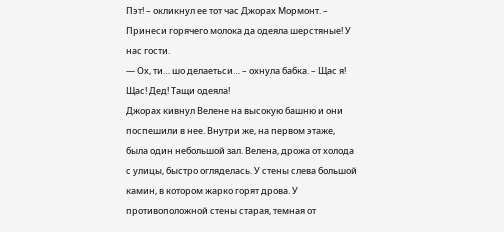Пэт! – окликнул ее тот час Джорах Мормонт. – Принеси горячего молока да одеяла шерстяные! У нас гости.
— Ох, ти… шо делаетьси… – охнула бабка. – Щас я! Щас! Дед! Тащи одеяла!
Джорах кивнул Велене на высокую башню и они поспешили в нее. Внутри же, на первом этаже, была один небольшой зал. Велена, дрожа от холода с улицы, быстро огляделась. У стены слева большой камин, в котором жарко горят дрова. У противоположной стены старая, темная от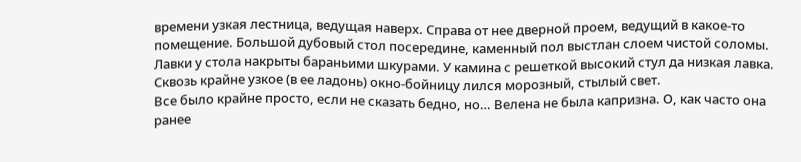времени узкая лестница, ведущая наверх. Справа от нее дверной проем, ведущий в какое-то помещение. Большой дубовый стол посередине, каменный пол выстлан слоем чистой соломы. Лавки у стола накрыты бараньими шкурами. У камина с решеткой высокий стул да низкая лавка.
Сквозь крайне узкое (в ее ладонь) окно-бойницу лился морозный, стылый свет.
Все было крайне просто, если не сказать бедно, но… Велена не была капризна. О, как часто она ранее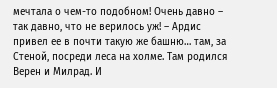мечтала о чем-то подобном! Очень давно – так давно, что не верилось уж! – Ардис привел ее в почти такую же башню… там, за Стеной, посреди леса на холме. Там родился Верен и Милрад. И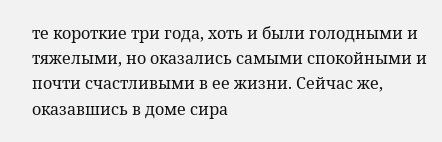те короткие три года, хоть и были голодными и тяжелыми, но оказались самыми спокойными и почти счастливыми в ее жизни. Сейчас же, оказавшись в доме сира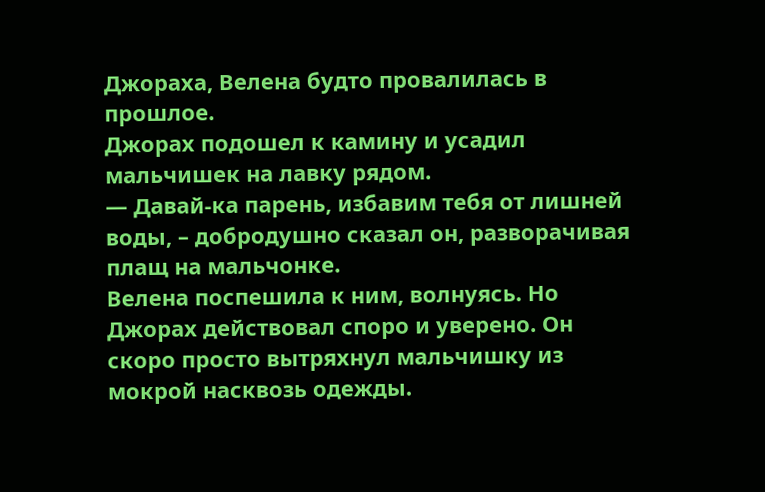Джораха, Велена будто провалилась в прошлое.
Джорах подошел к камину и усадил мальчишек на лавку рядом.
— Давай-ка парень, избавим тебя от лишней воды, – добродушно сказал он, разворачивая плащ на мальчонке.
Велена поспешила к ним, волнуясь. Но Джорах действовал споро и уверено. Он скоро просто вытряхнул мальчишку из мокрой насквозь одежды.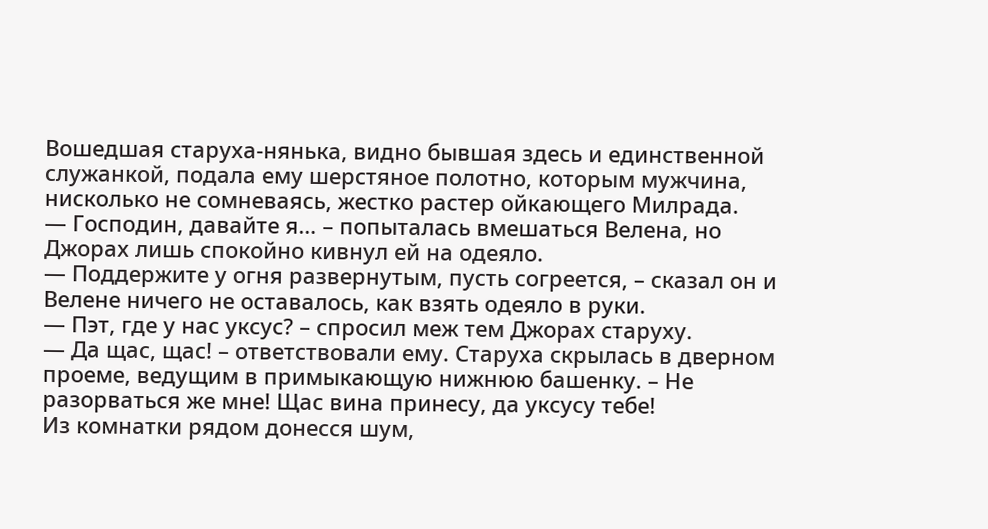Вошедшая старуха-нянька, видно бывшая здесь и единственной служанкой, подала ему шерстяное полотно, которым мужчина, нисколько не сомневаясь, жестко растер ойкающего Милрада.
— Господин, давайте я… – попыталась вмешаться Велена, но Джорах лишь спокойно кивнул ей на одеяло.
— Поддержите у огня развернутым, пусть согреется, – сказал он и Велене ничего не оставалось, как взять одеяло в руки.
— Пэт, где у нас уксус? – спросил меж тем Джорах старуху.
— Да щас, щас! – ответствовали ему. Старуха скрылась в дверном проеме, ведущим в примыкающую нижнюю башенку. – Не разорваться же мне! Щас вина принесу, да уксусу тебе!
Из комнатки рядом донесся шум,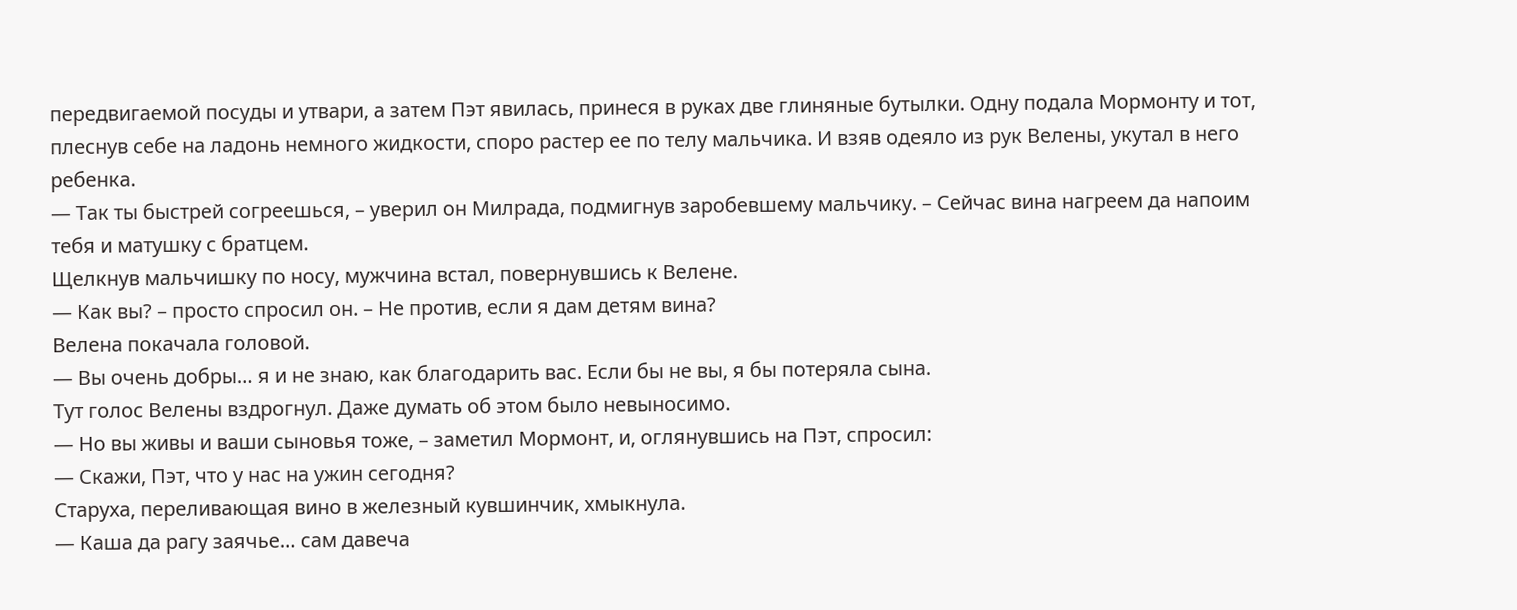передвигаемой посуды и утвари, а затем Пэт явилась, принеся в руках две глиняные бутылки. Одну подала Мормонту и тот, плеснув себе на ладонь немного жидкости, споро растер ее по телу мальчика. И взяв одеяло из рук Велены, укутал в него ребенка.
— Так ты быстрей согреешься, – уверил он Милрада, подмигнув заробевшему мальчику. – Сейчас вина нагреем да напоим тебя и матушку с братцем.
Щелкнув мальчишку по носу, мужчина встал, повернувшись к Велене.
— Как вы? – просто спросил он. – Не против, если я дам детям вина?
Велена покачала головой.
— Вы очень добры… я и не знаю, как благодарить вас. Если бы не вы, я бы потеряла сына.
Тут голос Велены вздрогнул. Даже думать об этом было невыносимо.
— Но вы живы и ваши сыновья тоже, – заметил Мормонт, и, оглянувшись на Пэт, спросил:
— Скажи, Пэт, что у нас на ужин сегодня?
Старуха, переливающая вино в железный кувшинчик, хмыкнула.
— Каша да рагу заячье… сам давеча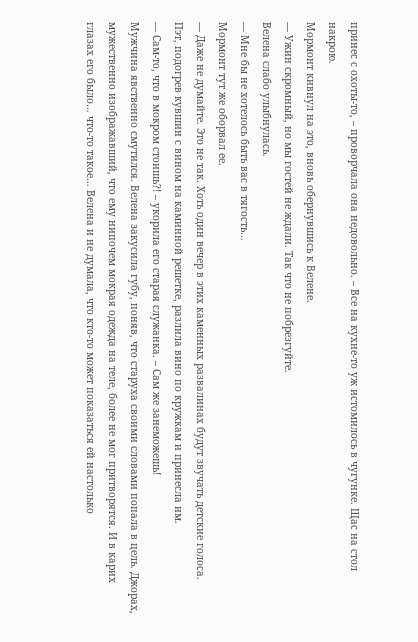принес с охоты-то, – проворчала она недовольно. – Все на кухне-то уж истомилось в чугунке. Щас на стол накрою.
Мормонт кивнул на это, вновь обернувшись к Велене.
— Ужин скромный, но мы гостей не ждали. Так что не побрезгуйте.
Велена слабо улыбнулась.
— Мне бы не хотелось быть вас в тягость…
Мормонт тут же оборвал ее.
— Даже не думайте. Это не так. Хоть один вечер в этих каменных развалинах будут звучать детские голоса.
Пэт, подогрев кувшин с вином на каминной решетке, разлила вино по кружкам и принесла им.
— Сам-то, что в мокром стоишь?! – укорила его старая служанка. – Сам же занеможешь!
Мужчина явственно смутился. Велена закусила губу, поняв, что старуха своими словами попала в цель. Джорах, мужественно изображавший, что ему нипочем мокрая одежда на теле, более не мог притворятся. И в карих глазах его было… что-то такое… Велена и не думала, что кто-то может показаться ей настолько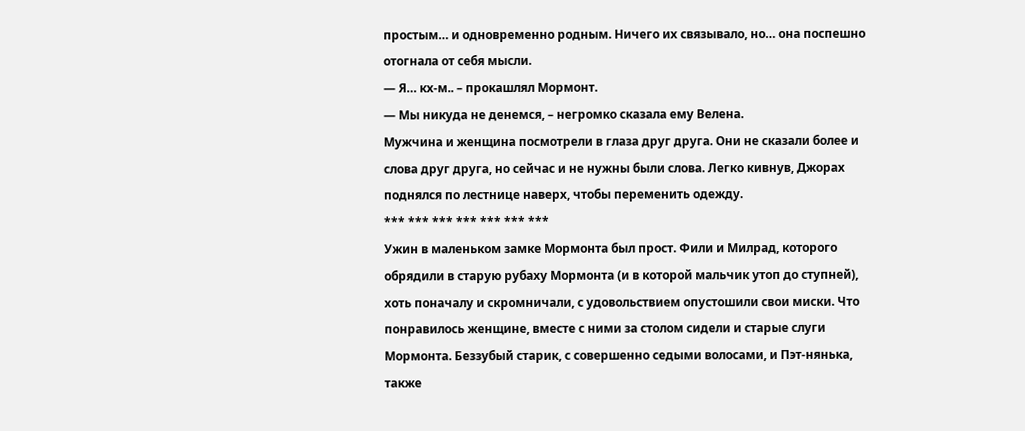простым… и одновременно родным. Ничего их связывало, но… она поспешно отогнала от себя мысли.
— Я… кх-м.. – прокашлял Мормонт.
— Мы никуда не денемся, – негромко сказала ему Велена.
Мужчина и женщина посмотрели в глаза друг друга. Они не сказали более и слова друг друга, но сейчас и не нужны были слова. Легко кивнув, Джорах поднялся по лестнице наверх, чтобы переменить одежду.
*** *** *** *** *** *** ***
Ужин в маленьком замке Мормонта был прост. Фили и Милрад, которого обрядили в старую рубаху Мормонта (и в которой мальчик утоп до ступней), хоть поначалу и скромничали, с удовольствием опустошили свои миски. Что понравилось женщине, вместе с ними за столом сидели и старые слуги Мормонта. Беззубый старик, с совершенно седыми волосами, и Пэт-нянька, также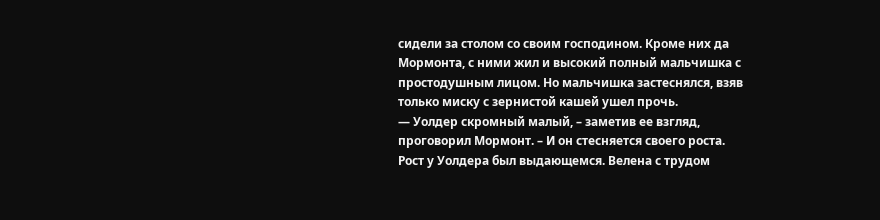сидели за столом со своим господином. Кроме них да Мормонта, с ними жил и высокий полный мальчишка с простодушным лицом. Но мальчишка застеснялся, взяв только миску с зернистой кашей ушел прочь.
— Уолдер скромный малый, – заметив ее взгляд, проговорил Мормонт. – И он стесняется своего роста.
Рост у Уолдера был выдающемся. Велена с трудом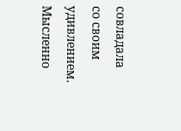совладала со своим удивлением. Мысленно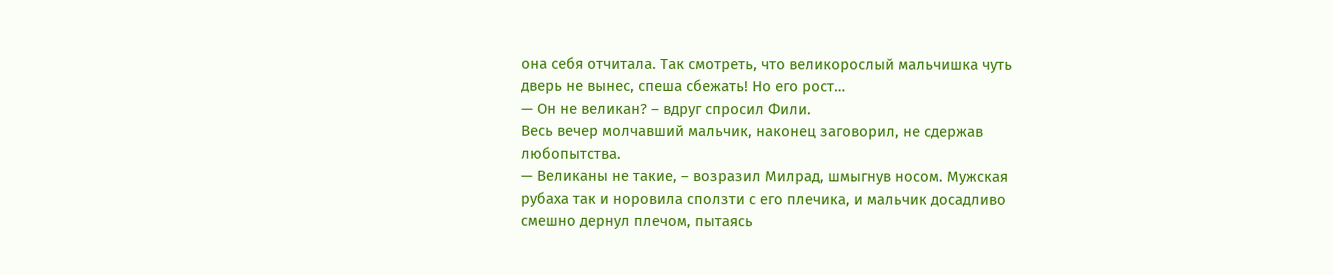она себя отчитала. Так смотреть, что великорослый мальчишка чуть дверь не вынес, спеша сбежать! Но его рост…
— Он не великан? – вдруг спросил Фили.
Весь вечер молчавший мальчик, наконец заговорил, не сдержав любопытства.
— Великаны не такие, – возразил Милрад, шмыгнув носом. Мужская рубаха так и норовила сползти с его плечика, и мальчик досадливо смешно дернул плечом, пытаясь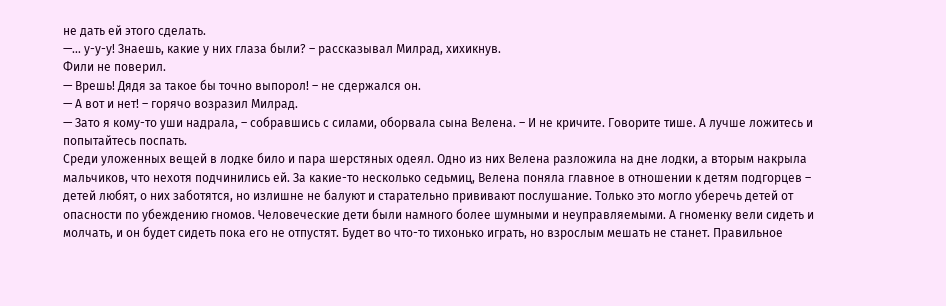не дать ей этого сделать.
—… у-у-у! Знаешь, какие у них глаза были? – рассказывал Милрад, хихикнув.
Фили не поверил.
— Врешь! Дядя за такое бы точно выпорол! – не сдержался он.
— А вот и нет! – горячо возразил Милрад.
— Зато я кому-то уши надрала, – собравшись с силами, оборвала сына Велена. – И не кричите. Говорите тише. А лучше ложитесь и попытайтесь поспать.
Среди уложенных вещей в лодке било и пара шерстяных одеял. Одно из них Велена разложила на дне лодки, а вторым накрыла мальчиков, что нехотя подчинились ей. За какие-то несколько седьмиц, Велена поняла главное в отношении к детям подгорцев – детей любят, о них заботятся, но излишне не балуют и старательно прививают послушание. Только это могло уберечь детей от опасности по убеждению гномов. Человеческие дети были намного более шумными и неуправляемыми. А гноменку вели сидеть и молчать, и он будет сидеть пока его не отпустят. Будет во что-то тихонько играть, но взрослым мешать не станет. Правильное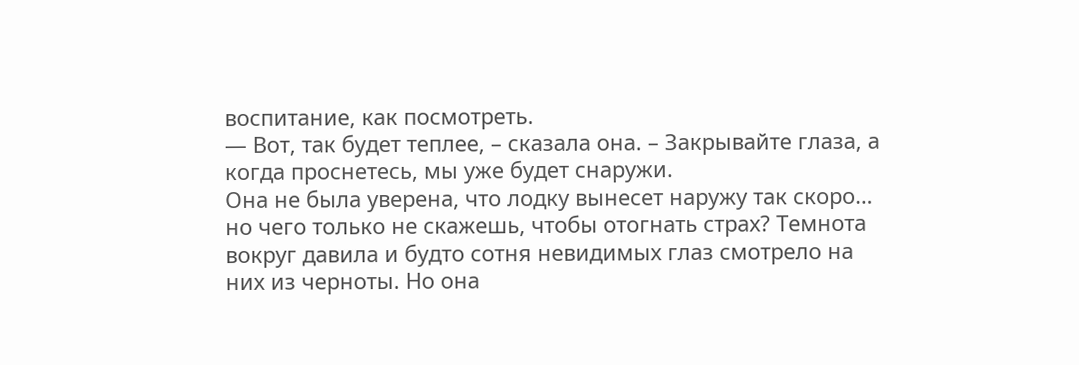воспитание, как посмотреть.
— Вот, так будет теплее, – сказала она. – Закрывайте глаза, а когда проснетесь, мы уже будет снаружи.
Она не была уверена, что лодку вынесет наружу так скоро… но чего только не скажешь, чтобы отогнать страх? Темнота вокруг давила и будто сотня невидимых глаз смотрело на них из черноты. Но она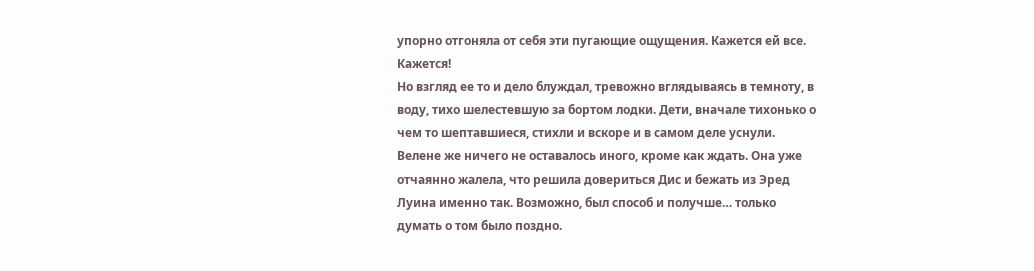упорно отгоняла от себя эти пугающие ощущения. Кажется ей все. Кажется!
Но взгляд ее то и дело блуждал, тревожно вглядываясь в темноту, в воду, тихо шелестевшую за бортом лодки. Дети, вначале тихонько о чем то шептавшиеся, стихли и вскоре и в самом деле уснули.
Велене же ничего не оставалось иного, кроме как ждать. Она уже отчаянно жалела, что решила довериться Дис и бежать из Эред Луина именно так. Возможно, был способ и получше… только думать о том было поздно.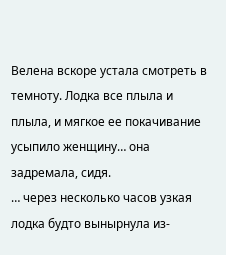Велена вскоре устала смотреть в темноту. Лодка все плыла и плыла, и мягкое ее покачивание усыпило женщину… она задремала, сидя.
… через несколько часов узкая лодка будто вынырнула из-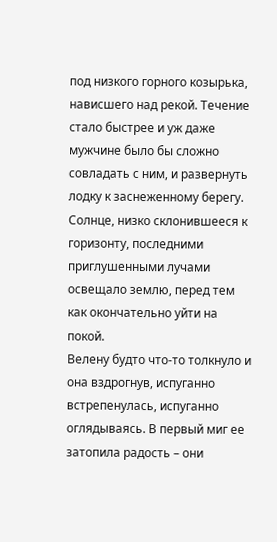под низкого горного козырька, нависшего над рекой. Течение стало быстрее и уж даже мужчине было бы сложно совладать с ним, и развернуть лодку к заснеженному берегу. Солнце, низко склонившееся к горизонту, последними приглушенными лучами освещало землю, перед тем как окончательно уйти на покой.
Велену будто что-то толкнуло и она вздрогнув, испуганно встрепенулась, испуганно оглядываясь. В первый миг ее затопила радость – они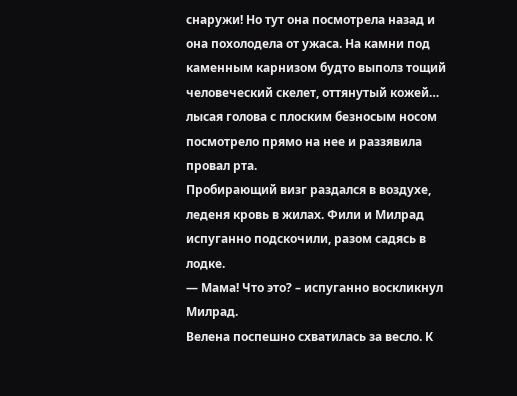снаружи! Но тут она посмотрела назад и она похолодела от ужаса. На камни под каменным карнизом будто выполз тощий человеческий скелет, оттянутый кожей… лысая голова с плоским безносым носом посмотрело прямо на нее и раззявила провал рта.
Пробирающий визг раздался в воздухе, леденя кровь в жилах. Фили и Милрад испуганно подскочили, разом садясь в лодке.
— Мама! Что это? – испуганно воскликнул Милрад.
Велена поспешно схватилась за весло. К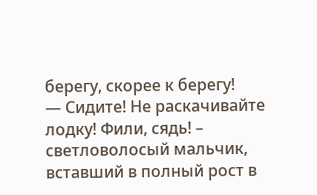берегу, скорее к берегу!
— Сидите! Не раскачивайте лодку! Фили, сядь! – светловолосый мальчик, вставший в полный рост в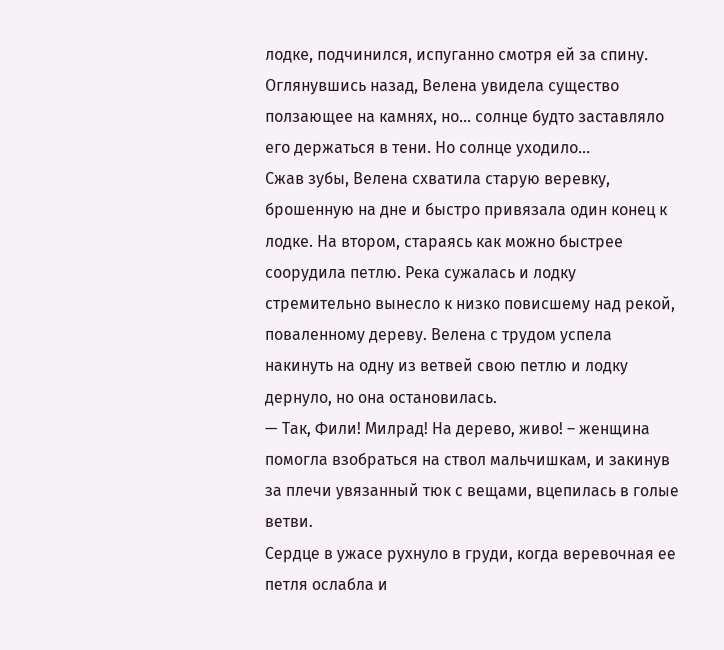лодке, подчинился, испуганно смотря ей за спину.
Оглянувшись назад, Велена увидела существо ползающее на камнях, но… солнце будто заставляло его держаться в тени. Но солнце уходило…
Сжав зубы, Велена схватила старую веревку, брошенную на дне и быстро привязала один конец к лодке. На втором, стараясь как можно быстрее соорудила петлю. Река сужалась и лодку стремительно вынесло к низко повисшему над рекой, поваленному дереву. Велена с трудом успела накинуть на одну из ветвей свою петлю и лодку дернуло, но она остановилась.
— Так, Фили! Милрад! На дерево, живо! – женщина помогла взобраться на ствол мальчишкам, и закинув за плечи увязанный тюк с вещами, вцепилась в голые ветви.
Сердце в ужасе рухнуло в груди, когда веревочная ее петля ослабла и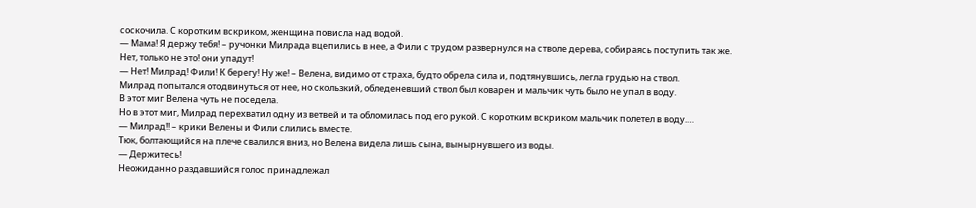соскочила. С коротким вскриком, женщина повисла над водой.
— Мама! Я держу тебя! – ручонки Милрада вцепились в нее, а Фили с трудом развернулся на стволе дерева, собираясь поступить так же.
Нет, только не это! они упадут!
— Нет! Милрад! Фили! К берегу! Ну же! – Велена, видимо от страха, будто обрела сила и, подтянувшись, легла грудью на ствол.
Милрад попытался отодвинуться от нее, но скользкий, обледеневший ствол был коварен и мальчик чуть было не упал в воду.
В этот миг Велена чуть не поседела.
Но в этот миг, Милрад перехватил одну из ветвей и та обломилась под его рукой. С коротким вскриком мальчик полетел в воду.…
— Милрад!! – крики Велены и Фили слились вместе.
Тюк, болтающийся на плече свалился вниз, но Велена видела лишь сына, вынырнувшего из воды.
— Держитесь!
Неожиданно раздавшийся голос принадлежал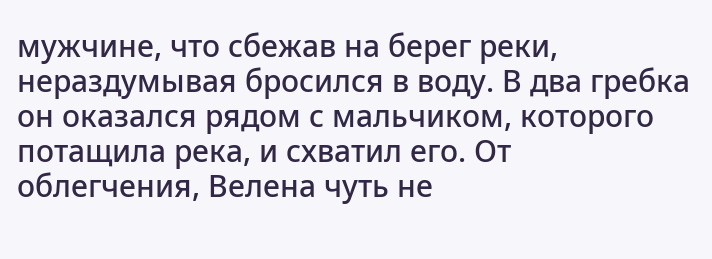мужчине, что сбежав на берег реки, нераздумывая бросился в воду. В два гребка он оказался рядом с мальчиком, которого потащила река, и схватил его. От облегчения, Велена чуть не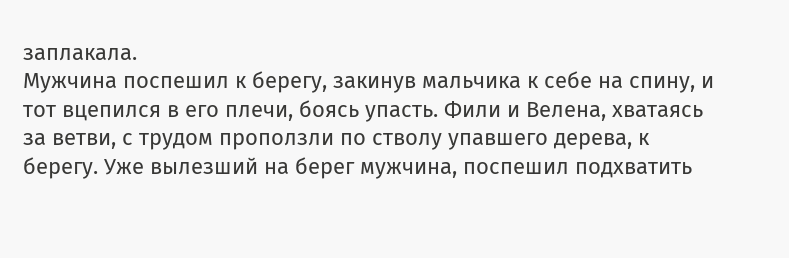заплакала.
Мужчина поспешил к берегу, закинув мальчика к себе на спину, и тот вцепился в его плечи, боясь упасть. Фили и Велена, хватаясь за ветви, с трудом проползли по стволу упавшего дерева, к берегу. Уже вылезший на берег мужчина, поспешил подхватить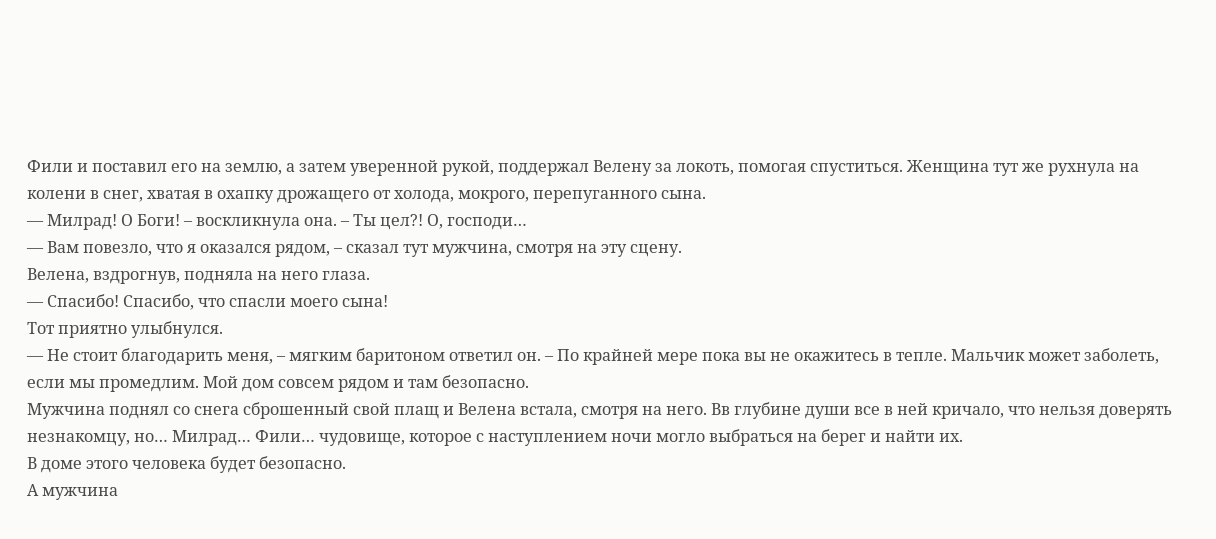Фили и поставил его на землю, а затем уверенной рукой, поддержал Велену за локоть, помогая спуститься. Женщина тут же рухнула на колени в снег, хватая в охапку дрожащего от холода, мокрого, перепуганного сына.
— Милрад! О Боги! – воскликнула она. – Ты цел?! О, господи…
— Вам повезло, что я оказался рядом, – сказал тут мужчина, смотря на эту сцену.
Велена, вздрогнув, подняла на него глаза.
— Спасибо! Спасибо, что спасли моего сына!
Тот приятно улыбнулся.
— Не стоит благодарить меня, – мягким баритоном ответил он. – По крайней мере пока вы не окажитесь в тепле. Мальчик может заболеть, если мы промедлим. Мой дом совсем рядом и там безопасно.
Мужчина поднял со снега сброшенный свой плащ и Велена встала, смотря на него. Вв глубине души все в ней кричало, что нельзя доверять незнакомцу, но… Милрад… Фили… чудовище, которое с наступлением ночи могло выбраться на берег и найти их.
В доме этого человека будет безопасно.
А мужчина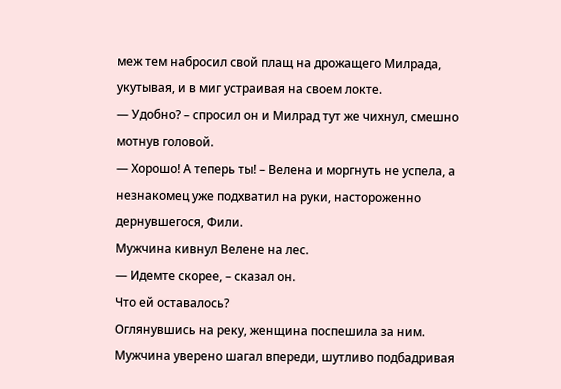меж тем набросил свой плащ на дрожащего Милрада, укутывая, и в миг устраивая на своем локте.
— Удобно? – спросил он и Милрад тут же чихнул, смешно мотнув головой.
— Хорошо! А теперь ты! – Велена и моргнуть не успела, а незнакомец уже подхватил на руки, настороженно дернувшегося, Фили.
Мужчина кивнул Велене на лес.
— Идемте скорее, – сказал он.
Что ей оставалось?
Оглянувшись на реку, женщина поспешила за ним.
Мужчина уверено шагал впереди, шутливо подбадривая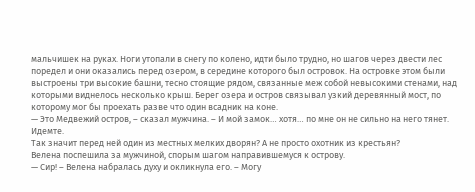мальчишек на руках. Ноги утопали в снегу по колено, идти было трудно, но шагов через двести лес поредел и они оказались перед озером, в середине которого был островок. На островке этом были выстроены три высокие башни, тесно стоящие рядом, связанные меж собой невысокими стенами, над которыми виднелось несколько крыш. Берег озера и остров связывал узкий деревянный мост, по которому мог бы проехать разве что один всадник на коне.
— Это Медвежий остров, – сказал мужчина. – И мой замок… хотя… по мне он не сильно на него тянет. Идемте.
Так значит перед ней один из местных мелких дворян? А не просто охотник из крестьян?
Велена поспешила за мужчиной, спорым шагом направившемуся к острову.
— Сир! – Велена набралась духу и окликнула его. – Могу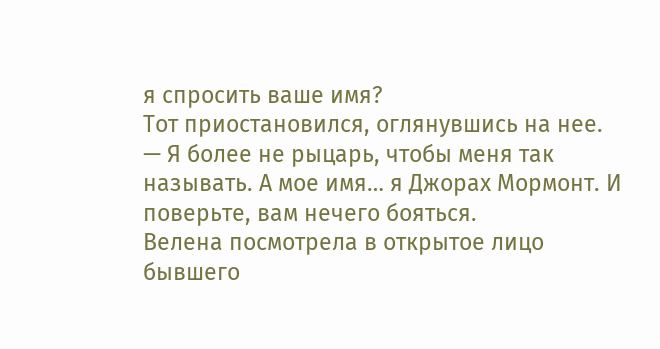я спросить ваше имя?
Тот приостановился, оглянувшись на нее.
— Я более не рыцарь, чтобы меня так называть. А мое имя… я Джорах Мормонт. И поверьте, вам нечего бояться.
Велена посмотрела в открытое лицо бывшего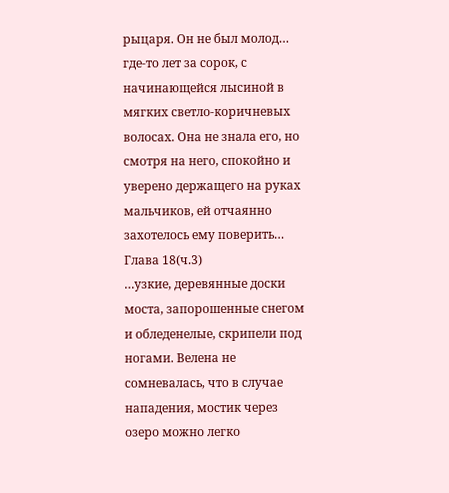рыцаря. Он не был молод… где-то лет за сорок, с начинающейся лысиной в мягких светло-коричневых волосах. Она не знала его, но смотря на него, спокойно и уверено держащего на руках мальчиков, ей отчаянно захотелось ему поверить…
Глава 18(ч.3)
…узкие, деревянные доски моста, запорошенные снегом и обледенелые, скрипели под ногами. Велена не сомневалась, что в случае нападения, мостик через озеро можно легко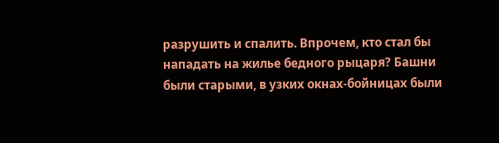разрушить и спалить. Впрочем, кто стал бы нападать на жилье бедного рыцаря? Башни были старыми, в узких окнах-бойницах были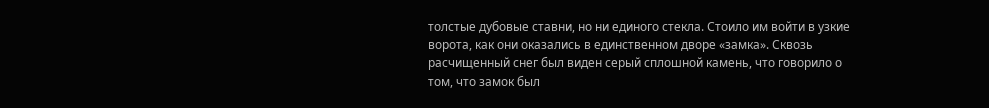толстые дубовые ставни, но ни единого стекла. Стоило им войти в узкие ворота, как они оказались в единственном дворе «замка». Сквозь расчищенный снег был виден серый сплошной камень, что говорило о том, что замок был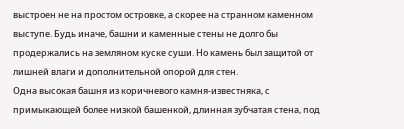выстроен не на простом островке, а скорее на странном каменном выступе. Будь иначе, башни и каменные стены не долго бы продержались на земляном куске суши. Но камень был защитой от лишней влаги и дополнительной опорой для стен.
Одна высокая башня из коричневого камня-известняка, с примыкающей более низкой башенкой, длинная зубчатая стена, под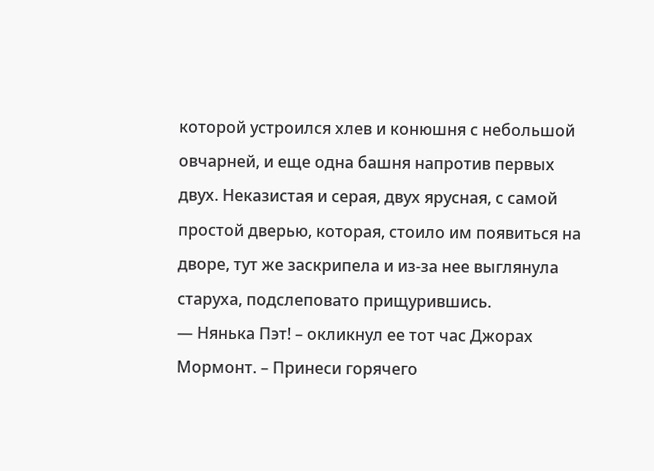которой устроился хлев и конюшня с небольшой овчарней, и еще одна башня напротив первых двух. Неказистая и серая, двух ярусная, с самой простой дверью, которая, стоило им появиться на дворе, тут же заскрипела и из-за нее выглянула старуха, подслеповато прищурившись.
— Нянька Пэт! – окликнул ее тот час Джорах Мормонт. – Принеси горячего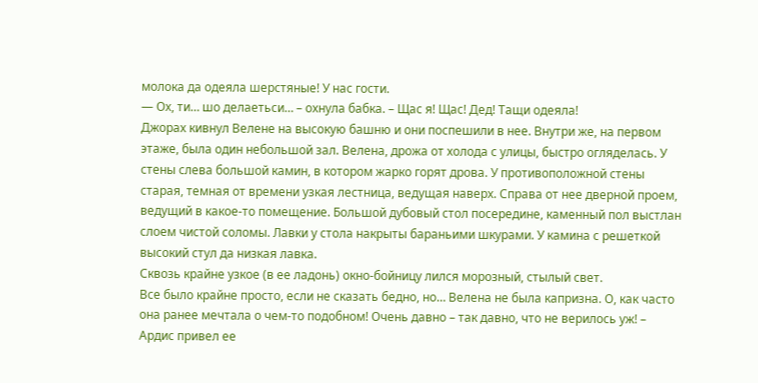молока да одеяла шерстяные! У нас гости.
— Ох, ти… шо делаетьси… – охнула бабка. – Щас я! Щас! Дед! Тащи одеяла!
Джорах кивнул Велене на высокую башню и они поспешили в нее. Внутри же, на первом этаже, была один небольшой зал. Велена, дрожа от холода с улицы, быстро огляделась. У стены слева большой камин, в котором жарко горят дрова. У противоположной стены старая, темная от времени узкая лестница, ведущая наверх. Справа от нее дверной проем, ведущий в какое-то помещение. Большой дубовый стол посередине, каменный пол выстлан слоем чистой соломы. Лавки у стола накрыты бараньими шкурами. У камина с решеткой высокий стул да низкая лавка.
Сквозь крайне узкое (в ее ладонь) окно-бойницу лился морозный, стылый свет.
Все было крайне просто, если не сказать бедно, но… Велена не была капризна. О, как часто она ранее мечтала о чем-то подобном! Очень давно – так давно, что не верилось уж! – Ардис привел ее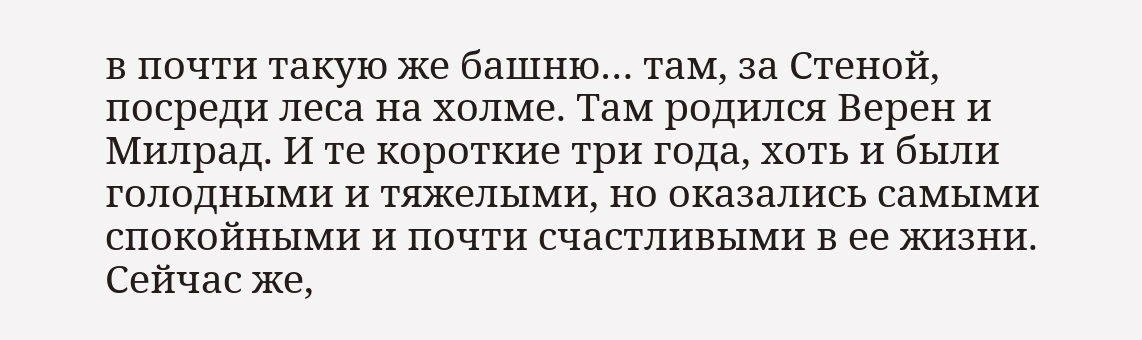в почти такую же башню… там, за Стеной, посреди леса на холме. Там родился Верен и Милрад. И те короткие три года, хоть и были голодными и тяжелыми, но оказались самыми спокойными и почти счастливыми в ее жизни. Сейчас же,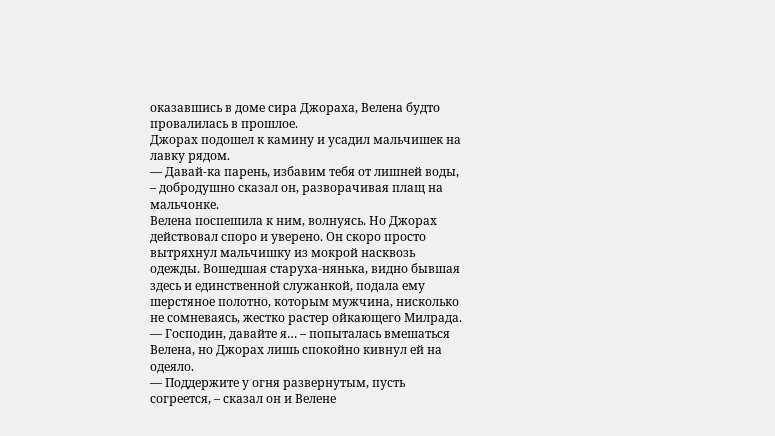оказавшись в доме сира Джораха, Велена будто провалилась в прошлое.
Джорах подошел к камину и усадил мальчишек на лавку рядом.
— Давай-ка парень, избавим тебя от лишней воды, – добродушно сказал он, разворачивая плащ на мальчонке.
Велена поспешила к ним, волнуясь. Но Джорах действовал споро и уверено. Он скоро просто вытряхнул мальчишку из мокрой насквозь одежды. Вошедшая старуха-нянька, видно бывшая здесь и единственной служанкой, подала ему шерстяное полотно, которым мужчина, нисколько не сомневаясь, жестко растер ойкающего Милрада.
— Господин, давайте я… – попыталась вмешаться Велена, но Джорах лишь спокойно кивнул ей на одеяло.
— Поддержите у огня развернутым, пусть согреется, – сказал он и Велене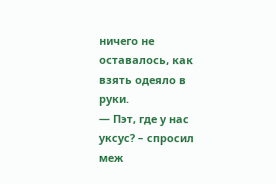ничего не оставалось, как взять одеяло в руки.
— Пэт, где у нас уксус? – спросил меж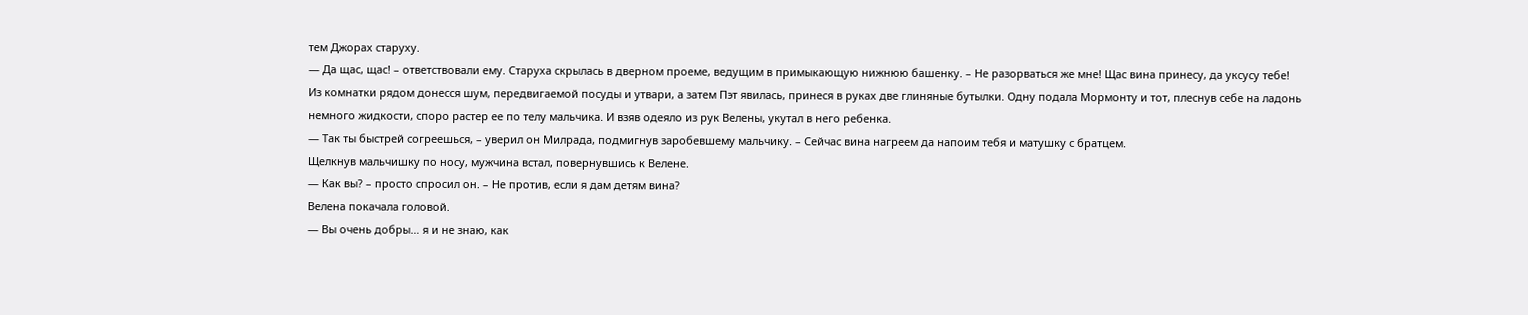тем Джорах старуху.
— Да щас, щас! – ответствовали ему. Старуха скрылась в дверном проеме, ведущим в примыкающую нижнюю башенку. – Не разорваться же мне! Щас вина принесу, да уксусу тебе!
Из комнатки рядом донесся шум, передвигаемой посуды и утвари, а затем Пэт явилась, принеся в руках две глиняные бутылки. Одну подала Мормонту и тот, плеснув себе на ладонь немного жидкости, споро растер ее по телу мальчика. И взяв одеяло из рук Велены, укутал в него ребенка.
— Так ты быстрей согреешься, – уверил он Милрада, подмигнув заробевшему мальчику. – Сейчас вина нагреем да напоим тебя и матушку с братцем.
Щелкнув мальчишку по носу, мужчина встал, повернувшись к Велене.
— Как вы? – просто спросил он. – Не против, если я дам детям вина?
Велена покачала головой.
— Вы очень добры… я и не знаю, как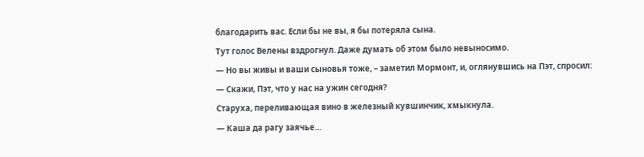благодарить вас. Если бы не вы, я бы потеряла сына.
Тут голос Велены вздрогнул. Даже думать об этом было невыносимо.
— Но вы живы и ваши сыновья тоже, – заметил Мормонт, и, оглянувшись на Пэт, спросил:
— Скажи, Пэт, что у нас на ужин сегодня?
Старуха, переливающая вино в железный кувшинчик, хмыкнула.
— Каша да рагу заячье…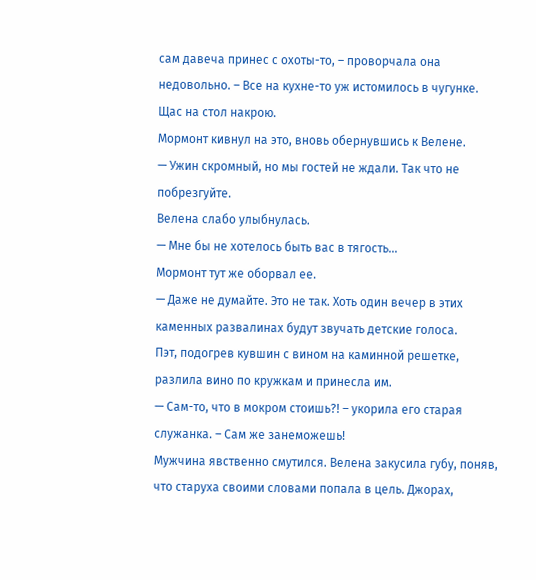сам давеча принес с охоты-то, – проворчала она недовольно. – Все на кухне-то уж истомилось в чугунке. Щас на стол накрою.
Мормонт кивнул на это, вновь обернувшись к Велене.
— Ужин скромный, но мы гостей не ждали. Так что не побрезгуйте.
Велена слабо улыбнулась.
— Мне бы не хотелось быть вас в тягость…
Мормонт тут же оборвал ее.
— Даже не думайте. Это не так. Хоть один вечер в этих каменных развалинах будут звучать детские голоса.
Пэт, подогрев кувшин с вином на каминной решетке, разлила вино по кружкам и принесла им.
— Сам-то, что в мокром стоишь?! – укорила его старая служанка. – Сам же занеможешь!
Мужчина явственно смутился. Велена закусила губу, поняв, что старуха своими словами попала в цель. Джорах,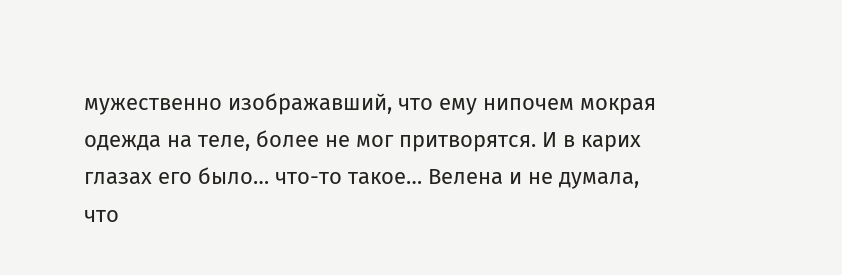мужественно изображавший, что ему нипочем мокрая одежда на теле, более не мог притворятся. И в карих глазах его было… что-то такое… Велена и не думала, что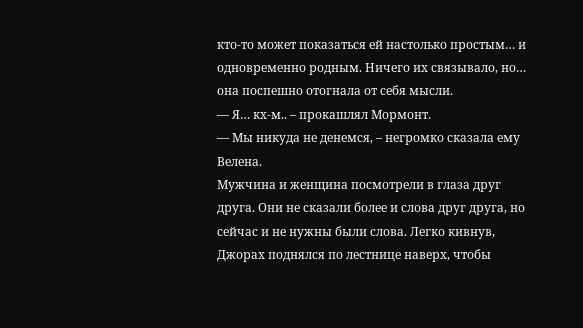кто-то может показаться ей настолько простым… и одновременно родным. Ничего их связывало, но… она поспешно отогнала от себя мысли.
— Я… кх-м.. – прокашлял Мормонт.
— Мы никуда не денемся, – негромко сказала ему Велена.
Мужчина и женщина посмотрели в глаза друг друга. Они не сказали более и слова друг друга, но сейчас и не нужны были слова. Легко кивнув, Джорах поднялся по лестнице наверх, чтобы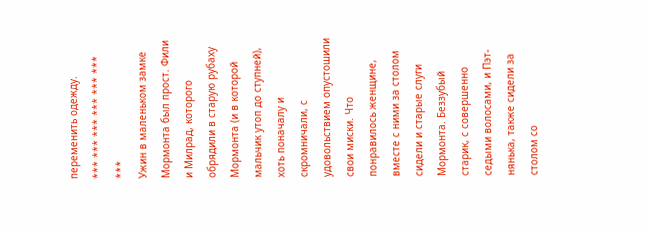переменить одежду.
*** *** *** *** *** *** ***
Ужин в маленьком замке Мормонта был прост. Фили и Милрад, которого обрядили в старую рубаху Мормонта (и в которой мальчик утоп до ступней), хоть поначалу и скромничали, с удовольствием опустошили свои миски. Что понравилось женщине, вместе с ними за столом сидели и старые слуги Мормонта. Беззубый старик, с совершенно седыми волосами, и Пэт-нянька, также сидели за столом со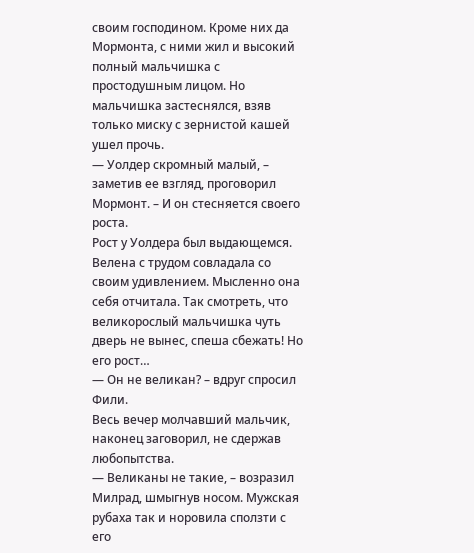своим господином. Кроме них да Мормонта, с ними жил и высокий полный мальчишка с простодушным лицом. Но мальчишка застеснялся, взяв только миску с зернистой кашей ушел прочь.
— Уолдер скромный малый, – заметив ее взгляд, проговорил Мормонт. – И он стесняется своего роста.
Рост у Уолдера был выдающемся. Велена с трудом совладала со своим удивлением. Мысленно она себя отчитала. Так смотреть, что великорослый мальчишка чуть дверь не вынес, спеша сбежать! Но его рост…
— Он не великан? – вдруг спросил Фили.
Весь вечер молчавший мальчик, наконец заговорил, не сдержав любопытства.
— Великаны не такие, – возразил Милрад, шмыгнув носом. Мужская рубаха так и норовила сползти с его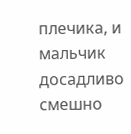плечика, и мальчик досадливо смешно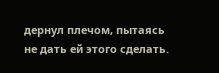дернул плечом, пытаясь не дать ей этого сделать.